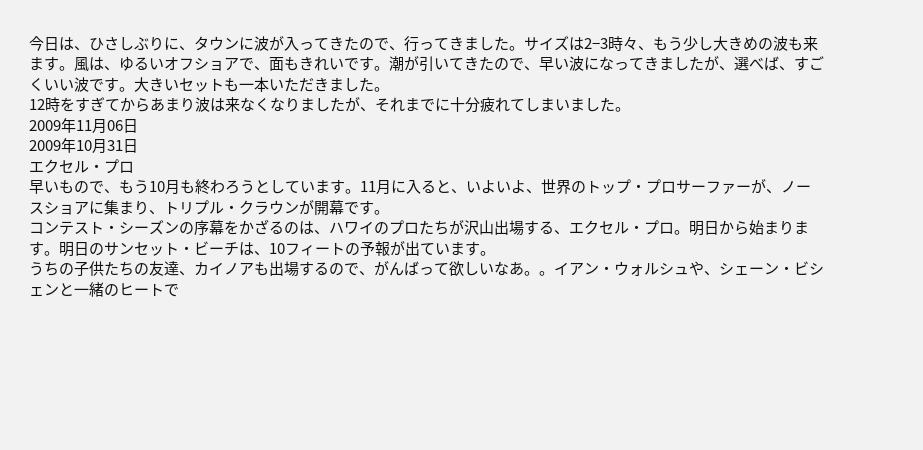今日は、ひさしぶりに、タウンに波が入ってきたので、行ってきました。サイズは2−3時々、もう少し大きめの波も来ます。風は、ゆるいオフショアで、面もきれいです。潮が引いてきたので、早い波になってきましたが、選べば、すごくいい波です。大きいセットも一本いただきました。
12時をすぎてからあまり波は来なくなりましたが、それまでに十分疲れてしまいました。
2009年11月06日
2009年10月31日
エクセル・プロ
早いもので、もう10月も終わろうとしています。11月に入ると、いよいよ、世界のトップ・プロサーファーが、ノースショアに集まり、トリプル・クラウンが開幕です。
コンテスト・シーズンの序幕をかざるのは、ハワイのプロたちが沢山出場する、エクセル・プロ。明日から始まります。明日のサンセット・ビーチは、10フィートの予報が出ています。
うちの子供たちの友達、カイノアも出場するので、がんばって欲しいなあ。。イアン・ウォルシュや、シェーン・ビシェンと一緒のヒートで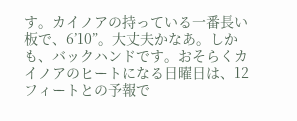す。カイノアの持っている一番長い板で、6’10”。大丈夫かなあ。しかも、バックハンドです。おそらくカイノアのヒートになる日曜日は、12フィートとの予報で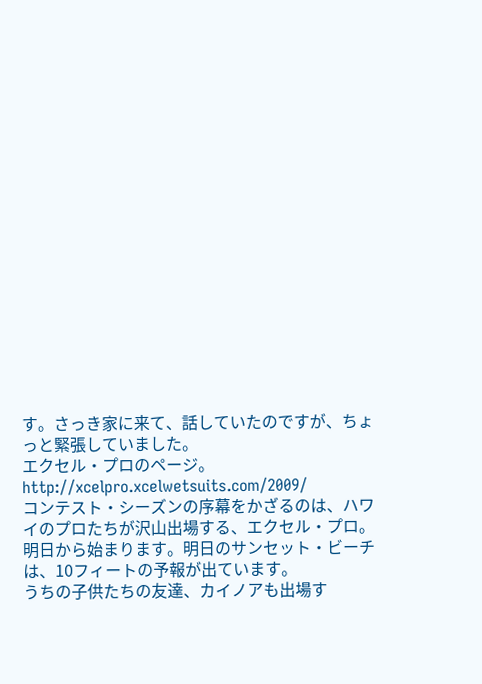す。さっき家に来て、話していたのですが、ちょっと緊張していました。
エクセル・プロのページ。
http://xcelpro.xcelwetsuits.com/2009/
コンテスト・シーズンの序幕をかざるのは、ハワイのプロたちが沢山出場する、エクセル・プロ。明日から始まります。明日のサンセット・ビーチは、10フィートの予報が出ています。
うちの子供たちの友達、カイノアも出場す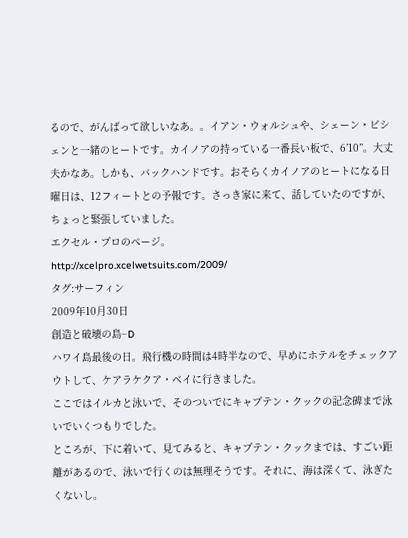るので、がんばって欲しいなあ。。イアン・ウォルシュや、シェーン・ビシェンと一緒のヒートです。カイノアの持っている一番長い板で、6’10”。大丈夫かなあ。しかも、バックハンドです。おそらくカイノアのヒートになる日曜日は、12フィートとの予報です。さっき家に来て、話していたのですが、ちょっと緊張していました。
エクセル・プロのページ。
http://xcelpro.xcelwetsuits.com/2009/
タグ:サーフィン
2009年10月30日
創造と破壊の島−D
ハワイ島最後の日。飛行機の時間は4時半なので、早めにホテルをチェックアウトして、ケアラケクア・ベイに行きました。
ここではイルカと泳いで、そのついでにキャプテン・クックの記念碑まで泳いでいくつもりでした。
ところが、下に着いて、見てみると、キャプテン・クックまでは、すごい距離があるので、泳いで行くのは無理そうです。それに、海は深くて、泳ぎたくないし。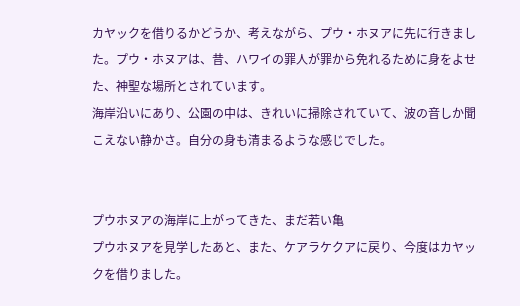カヤックを借りるかどうか、考えながら、プウ・ホヌアに先に行きました。プウ・ホヌアは、昔、ハワイの罪人が罪から免れるために身をよせた、神聖な場所とされています。
海岸沿いにあり、公園の中は、きれいに掃除されていて、波の音しか聞こえない静かさ。自分の身も清まるような感じでした。


プウホヌアの海岸に上がってきた、まだ若い亀
プウホヌアを見学したあと、また、ケアラケクアに戻り、今度はカヤックを借りました。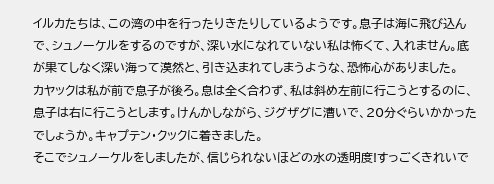イルカたちは、この湾の中を行ったりきたりしているようです。息子は海に飛び込んで、シュノーケルをするのですが、深い水になれていない私は怖くて、入れません。底が果てしなく深い海って漠然と、引き込まれてしまうような、恐怖心がありました。
カヤックは私が前で息子が後ろ。息は全く合わず、私は斜め左前に行こうとするのに、息子は右に行こうとします。けんかしながら、ジグザグに漕いで、20分ぐらいかかったでしょうか。キャプテン・クックに着きました。
そこでシュノーケルをしましたが、信じられないほどの水の透明度!すっごくきれいで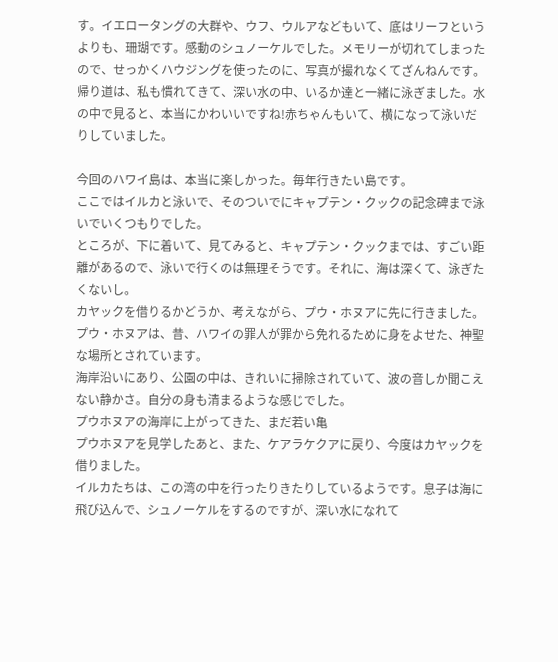す。イエロータングの大群や、ウフ、ウルアなどもいて、底はリーフというよりも、珊瑚です。感動のシュノーケルでした。メモリーが切れてしまったので、せっかくハウジングを使ったのに、写真が撮れなくてざんねんです。
帰り道は、私も慣れてきて、深い水の中、いるか達と一緒に泳ぎました。水の中で見ると、本当にかわいいですね!赤ちゃんもいて、横になって泳いだりしていました。

今回のハワイ島は、本当に楽しかった。毎年行きたい島です。
ここではイルカと泳いで、そのついでにキャプテン・クックの記念碑まで泳いでいくつもりでした。
ところが、下に着いて、見てみると、キャプテン・クックまでは、すごい距離があるので、泳いで行くのは無理そうです。それに、海は深くて、泳ぎたくないし。
カヤックを借りるかどうか、考えながら、プウ・ホヌアに先に行きました。プウ・ホヌアは、昔、ハワイの罪人が罪から免れるために身をよせた、神聖な場所とされています。
海岸沿いにあり、公園の中は、きれいに掃除されていて、波の音しか聞こえない静かさ。自分の身も清まるような感じでした。
プウホヌアの海岸に上がってきた、まだ若い亀
プウホヌアを見学したあと、また、ケアラケクアに戻り、今度はカヤックを借りました。
イルカたちは、この湾の中を行ったりきたりしているようです。息子は海に飛び込んで、シュノーケルをするのですが、深い水になれて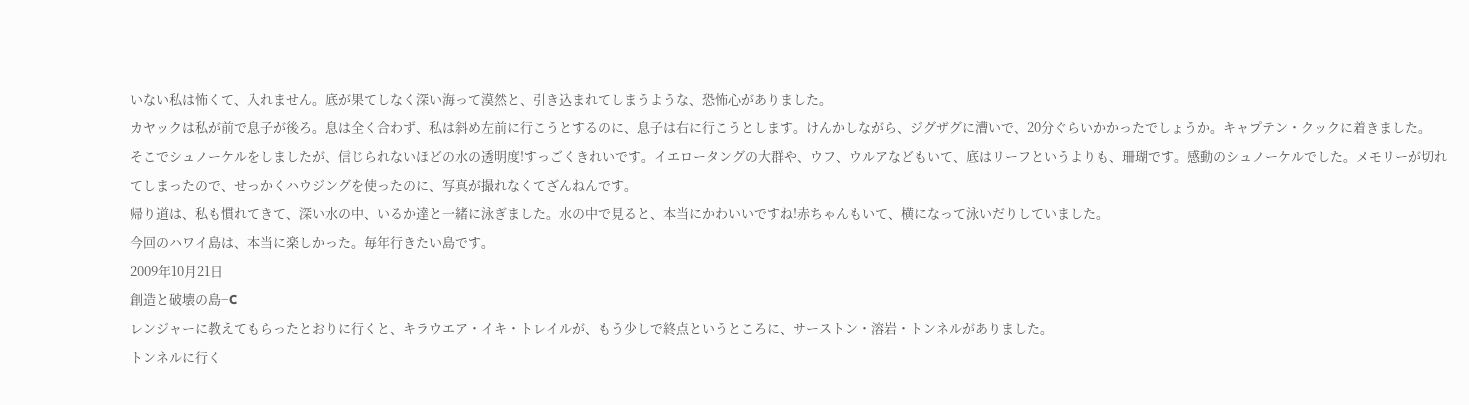いない私は怖くて、入れません。底が果てしなく深い海って漠然と、引き込まれてしまうような、恐怖心がありました。
カヤックは私が前で息子が後ろ。息は全く合わず、私は斜め左前に行こうとするのに、息子は右に行こうとします。けんかしながら、ジグザグに漕いで、20分ぐらいかかったでしょうか。キャプテン・クックに着きました。
そこでシュノーケルをしましたが、信じられないほどの水の透明度!すっごくきれいです。イエロータングの大群や、ウフ、ウルアなどもいて、底はリーフというよりも、珊瑚です。感動のシュノーケルでした。メモリーが切れてしまったので、せっかくハウジングを使ったのに、写真が撮れなくてざんねんです。
帰り道は、私も慣れてきて、深い水の中、いるか達と一緒に泳ぎました。水の中で見ると、本当にかわいいですね!赤ちゃんもいて、横になって泳いだりしていました。
今回のハワイ島は、本当に楽しかった。毎年行きたい島です。
2009年10月21日
創造と破壊の島−C
レンジャーに教えてもらったとおりに行くと、キラウエア・イキ・トレイルが、もう少しで終点というところに、サーストン・溶岩・トンネルがありました。
トンネルに行く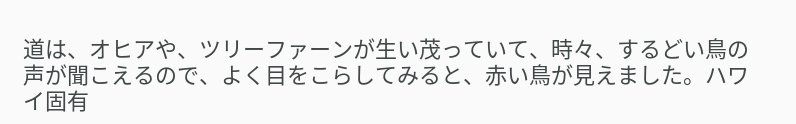道は、オヒアや、ツリーファーンが生い茂っていて、時々、するどい鳥の声が聞こえるので、よく目をこらしてみると、赤い鳥が見えました。ハワイ固有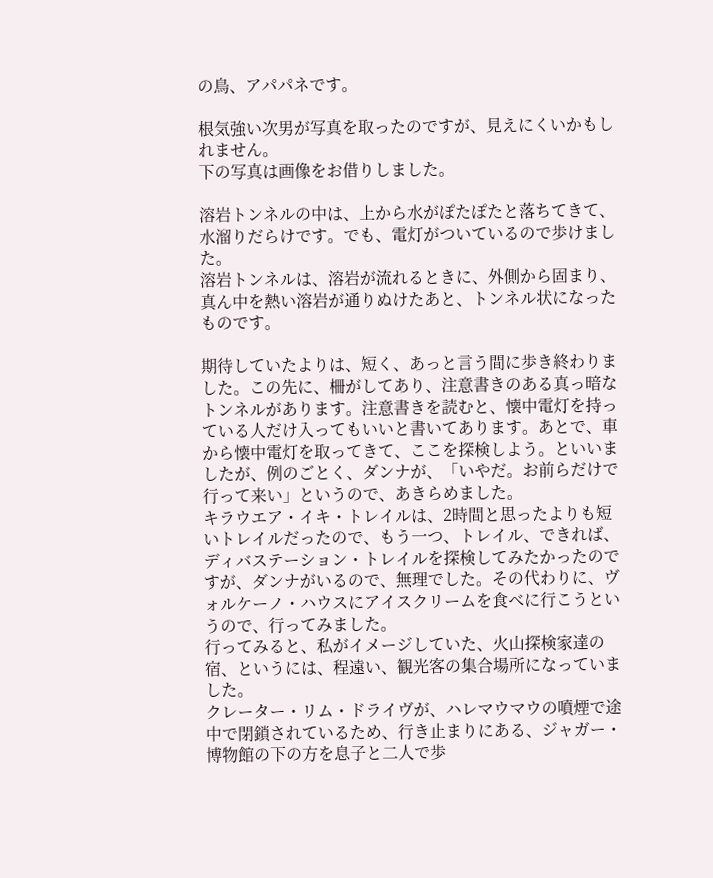の鳥、アパパネです。

根気強い次男が写真を取ったのですが、見えにくいかもしれません。
下の写真は画像をお借りしました。

溶岩トンネルの中は、上から水がぽたぽたと落ちてきて、水溜りだらけです。でも、電灯がついているので歩けました。
溶岩トンネルは、溶岩が流れるときに、外側から固まり、真ん中を熱い溶岩が通りぬけたあと、トンネル状になったものです。

期待していたよりは、短く、あっと言う間に歩き終わりました。この先に、柵がしてあり、注意書きのある真っ暗なトンネルがあります。注意書きを読むと、懐中電灯を持っている人だけ入ってもいいと書いてあります。あとで、車から懐中電灯を取ってきて、ここを探検しよう。といいましたが、例のごとく、ダンナが、「いやだ。お前らだけで行って来い」というので、あきらめました。
キラウエア・イキ・トレイルは、2時間と思ったよりも短いトレイルだったので、もう一つ、トレイル、できれば、ディバステーション・トレイルを探検してみたかったのですが、ダンナがいるので、無理でした。その代わりに、ヴォルケーノ・ハウスにアイスクリームを食べに行こうというので、行ってみました。
行ってみると、私がイメージしていた、火山探検家達の宿、というには、程遠い、観光客の集合場所になっていました。
クレーター・リム・ドライヴが、ハレマウマウの噴煙で途中で閉鎖されているため、行き止まりにある、ジャガー・博物館の下の方を息子と二人で歩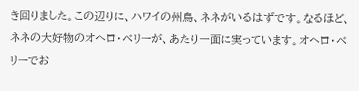き回りました。この辺りに、ハワイの州鳥、ネネがいるはずです。なるほど、ネネの大好物のオヘロ・ベリーが、あたり一面に実っています。オヘロ・ベリーでお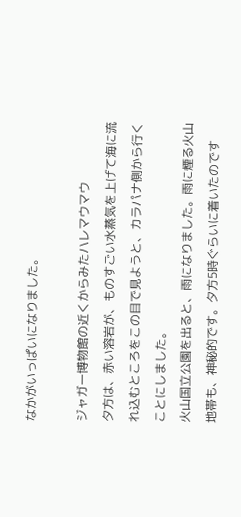なかがいっぱいになりました。

ジャガー博物館の近くからみたハレマウマウ
夕方は、赤い溶岩が、ものすごい水蒸気を上げて海に流れ込むところをこの目で見ようと、カラパナ側から行くことにしました。
火山国立公園を出ると、雨になりました。雨に煙る火山地帯も、神秘的です。夕方5時ぐらいに着いたのです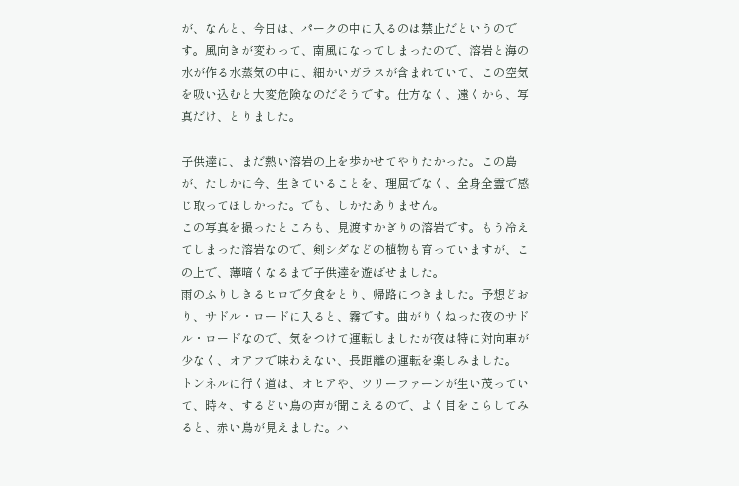が、なんと、今日は、パークの中に入るのは禁止だというのです。風向きが変わって、南風になってしまったので、溶岩と海の水が作る水蒸気の中に、細かいガラスが含まれていて、この空気を吸い込むと大変危険なのだそうです。仕方なく、遠くから、写真だけ、とりました。

子供達に、まだ熱い溶岩の上を歩かせてやりたかった。この島が、たしかに今、生きていることを、理屈でなく、全身全霊で感じ取ってほしかった。でも、しかたありません。
この写真を撮ったところも、見渡すかぎりの溶岩です。もう冷えてしまった溶岩なので、剣シダなどの植物も育っていますが、この上で、薄暗くなるまで子供達を遊ばせました。
雨のふりしきるヒロで夕食をとり、帰路につきました。予想どおり、サドル・ロードに入ると、霧です。曲がりくねった夜のサドル・ロードなので、気をつけて運転しましたが夜は特に対向車が少なく、オアフで味わえない、長距離の運転を楽しみました。
トンネルに行く道は、オヒアや、ツリーファーンが生い茂っていて、時々、するどい鳥の声が聞こえるので、よく目をこらしてみると、赤い鳥が見えました。ハ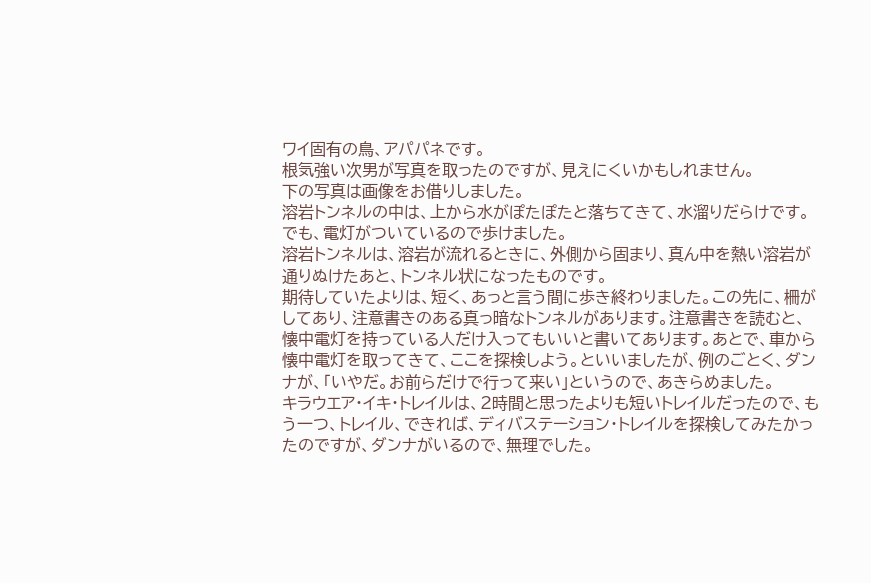ワイ固有の鳥、アパパネです。
根気強い次男が写真を取ったのですが、見えにくいかもしれません。
下の写真は画像をお借りしました。
溶岩トンネルの中は、上から水がぽたぽたと落ちてきて、水溜りだらけです。でも、電灯がついているので歩けました。
溶岩トンネルは、溶岩が流れるときに、外側から固まり、真ん中を熱い溶岩が通りぬけたあと、トンネル状になったものです。
期待していたよりは、短く、あっと言う間に歩き終わりました。この先に、柵がしてあり、注意書きのある真っ暗なトンネルがあります。注意書きを読むと、懐中電灯を持っている人だけ入ってもいいと書いてあります。あとで、車から懐中電灯を取ってきて、ここを探検しよう。といいましたが、例のごとく、ダンナが、「いやだ。お前らだけで行って来い」というので、あきらめました。
キラウエア・イキ・トレイルは、2時間と思ったよりも短いトレイルだったので、もう一つ、トレイル、できれば、ディバステーション・トレイルを探検してみたかったのですが、ダンナがいるので、無理でした。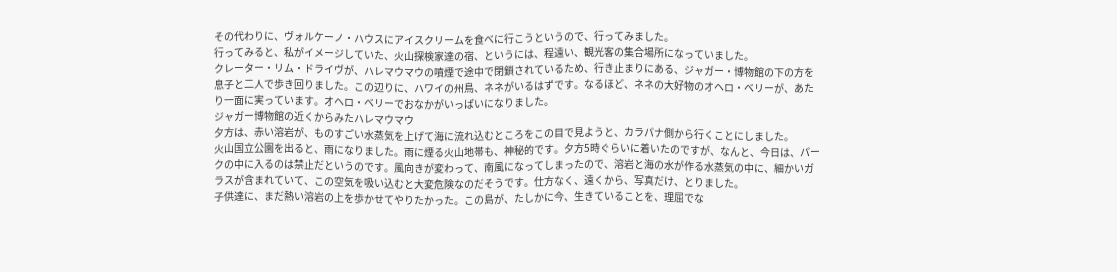その代わりに、ヴォルケーノ・ハウスにアイスクリームを食べに行こうというので、行ってみました。
行ってみると、私がイメージしていた、火山探検家達の宿、というには、程遠い、観光客の集合場所になっていました。
クレーター・リム・ドライヴが、ハレマウマウの噴煙で途中で閉鎖されているため、行き止まりにある、ジャガー・博物館の下の方を息子と二人で歩き回りました。この辺りに、ハワイの州鳥、ネネがいるはずです。なるほど、ネネの大好物のオヘロ・ベリーが、あたり一面に実っています。オヘロ・ベリーでおなかがいっぱいになりました。
ジャガー博物館の近くからみたハレマウマウ
夕方は、赤い溶岩が、ものすごい水蒸気を上げて海に流れ込むところをこの目で見ようと、カラパナ側から行くことにしました。
火山国立公園を出ると、雨になりました。雨に煙る火山地帯も、神秘的です。夕方5時ぐらいに着いたのですが、なんと、今日は、パークの中に入るのは禁止だというのです。風向きが変わって、南風になってしまったので、溶岩と海の水が作る水蒸気の中に、細かいガラスが含まれていて、この空気を吸い込むと大変危険なのだそうです。仕方なく、遠くから、写真だけ、とりました。
子供達に、まだ熱い溶岩の上を歩かせてやりたかった。この島が、たしかに今、生きていることを、理屈でな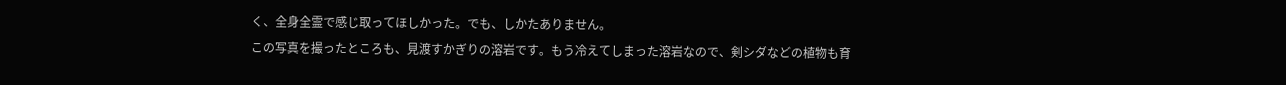く、全身全霊で感じ取ってほしかった。でも、しかたありません。
この写真を撮ったところも、見渡すかぎりの溶岩です。もう冷えてしまった溶岩なので、剣シダなどの植物も育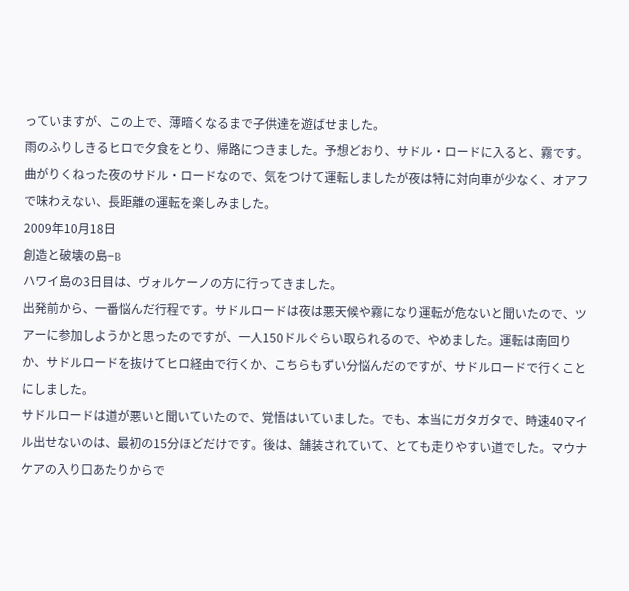っていますが、この上で、薄暗くなるまで子供達を遊ばせました。
雨のふりしきるヒロで夕食をとり、帰路につきました。予想どおり、サドル・ロードに入ると、霧です。曲がりくねった夜のサドル・ロードなので、気をつけて運転しましたが夜は特に対向車が少なく、オアフで味わえない、長距離の運転を楽しみました。
2009年10月18日
創造と破壊の島−B
ハワイ島の3日目は、ヴォルケーノの方に行ってきました。
出発前から、一番悩んだ行程です。サドルロードは夜は悪天候や霧になり運転が危ないと聞いたので、ツアーに参加しようかと思ったのですが、一人150ドルぐらい取られるので、やめました。運転は南回りか、サドルロードを抜けてヒロ経由で行くか、こちらもずい分悩んだのですが、サドルロードで行くことにしました。
サドルロードは道が悪いと聞いていたので、覚悟はいていました。でも、本当にガタガタで、時速40マイル出せないのは、最初の15分ほどだけです。後は、舗装されていて、とても走りやすい道でした。マウナケアの入り口あたりからで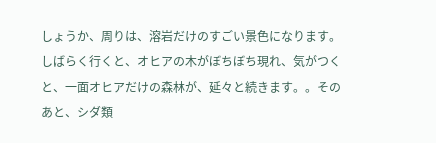しょうか、周りは、溶岩だけのすごい景色になります。しばらく行くと、オヒアの木がぼちぼち現れ、気がつくと、一面オヒアだけの森林が、延々と続きます。。そのあと、シダ類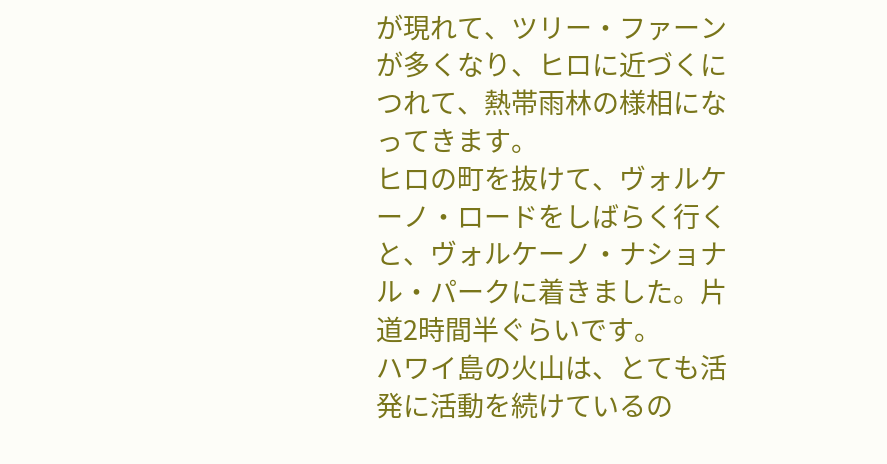が現れて、ツリー・ファーンが多くなり、ヒロに近づくにつれて、熱帯雨林の様相になってきます。
ヒロの町を抜けて、ヴォルケーノ・ロードをしばらく行くと、ヴォルケーノ・ナショナル・パークに着きました。片道2時間半ぐらいです。
ハワイ島の火山は、とても活発に活動を続けているの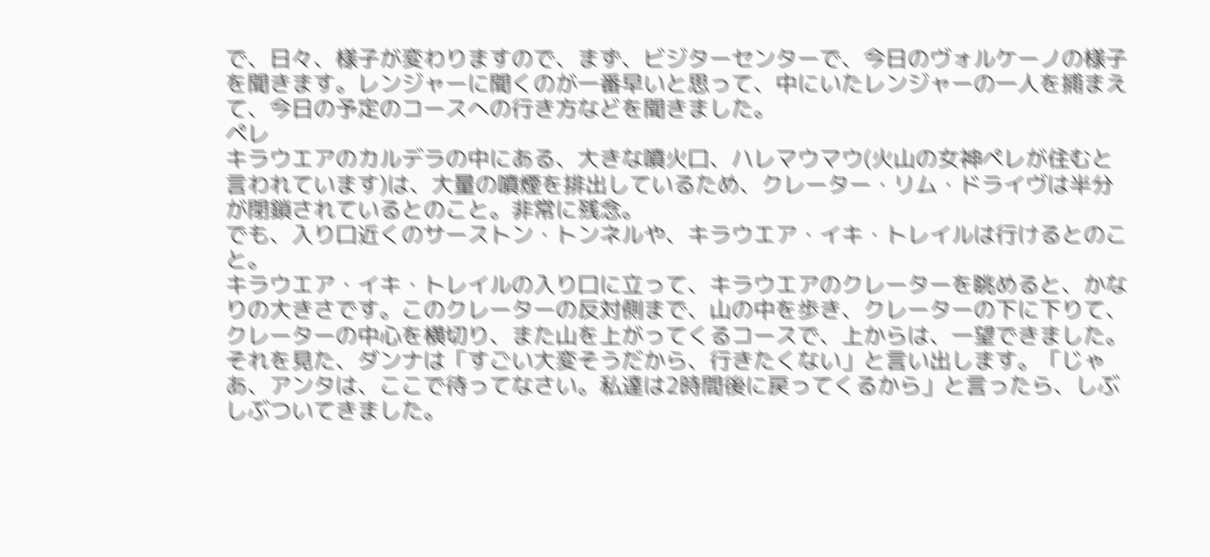で、日々、様子が変わりますので、まず、ビジターセンターで、今日のヴォルケーノの様子を聞きます。レンジャーに聞くのが一番早いと思って、中にいたレンジャーの一人を捕まえて、今日の予定のコースへの行き方などを聞きました。
ペレ
キラウエアのカルデラの中にある、大きな噴火口、ハレマウマウ(火山の女神ペレが住むと言われています)は、大量の噴煙を排出しているため、クレーター・リム・ドライヴは半分が閉鎖されているとのこと。非常に残念。
でも、入り口近くのサーストン・トンネルや、キラウエア・イキ・トレイルは行けるとのこと。
キラウエア・イキ・トレイルの入り口に立って、キラウエアのクレーターを眺めると、かなりの大きさです。このクレーターの反対側まで、山の中を歩き、クレーターの下に下りて、クレーターの中心を横切り、また山を上がってくるコースで、上からは、一望できました。それを見た、ダンナは「すごい大変そうだから、行きたくない」と言い出します。「じゃあ、アンタは、ここで待ってなさい。私達は2時間後に戻ってくるから」と言ったら、しぶしぶついてきました。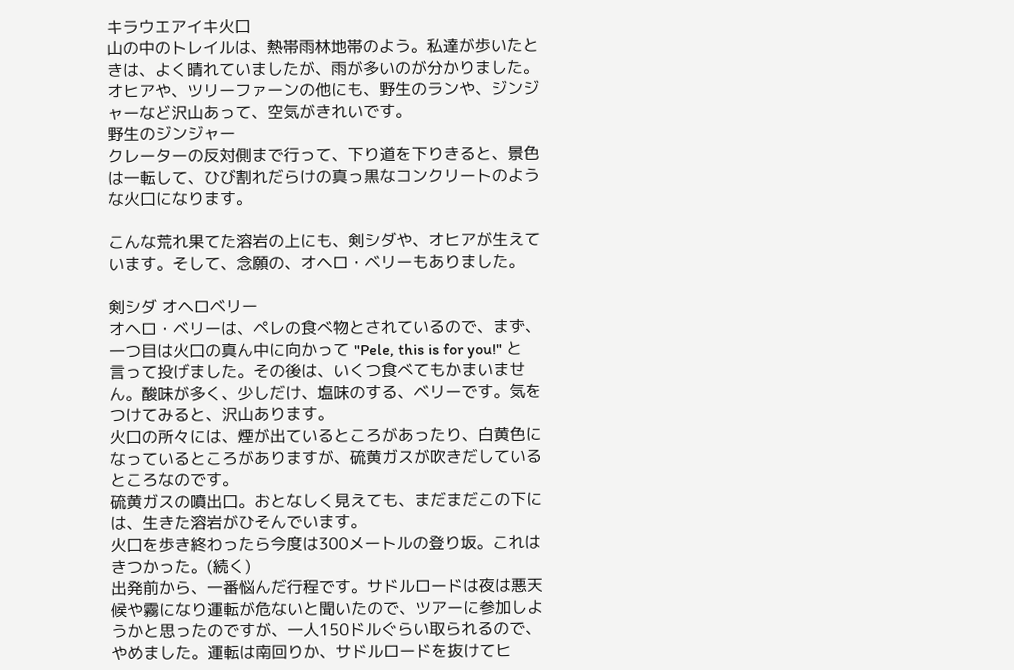キラウエアイキ火口
山の中のトレイルは、熱帯雨林地帯のよう。私達が歩いたときは、よく晴れていましたが、雨が多いのが分かりました。オヒアや、ツリーファーンの他にも、野生のランや、ジンジャーなど沢山あって、空気がきれいです。
野生のジンジャー
クレーターの反対側まで行って、下り道を下りきると、景色は一転して、ひび割れだらけの真っ黒なコンクリートのような火口になります。

こんな荒れ果てた溶岩の上にも、剣シダや、オヒアが生えています。そして、念願の、オヘロ・ベリーもありました。

剣シダ オヘロベリー
オヘロ・ベリーは、ペレの食べ物とされているので、まず、一つ目は火口の真ん中に向かって "Pele, this is for you!" と言って投げました。その後は、いくつ食べてもかまいません。酸味が多く、少しだけ、塩味のする、ベリーです。気をつけてみると、沢山あります。
火口の所々には、煙が出ているところがあったり、白黄色になっているところがありますが、硫黄ガスが吹きだしているところなのです。
硫黄ガスの噴出口。おとなしく見えても、まだまだこの下には、生きた溶岩がひそんでいます。
火口を歩き終わったら今度は300メートルの登り坂。これはきつかった。(続く)
出発前から、一番悩んだ行程です。サドルロードは夜は悪天候や霧になり運転が危ないと聞いたので、ツアーに参加しようかと思ったのですが、一人150ドルぐらい取られるので、やめました。運転は南回りか、サドルロードを抜けてヒ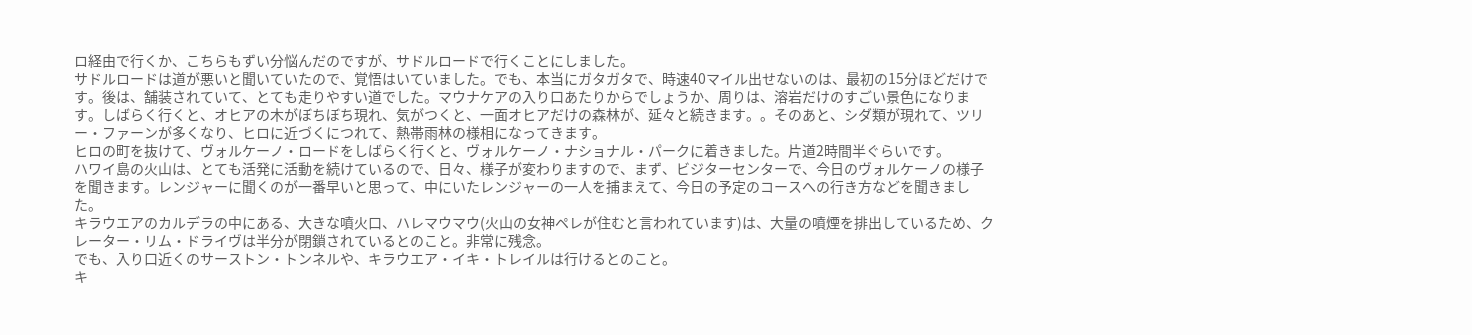ロ経由で行くか、こちらもずい分悩んだのですが、サドルロードで行くことにしました。
サドルロードは道が悪いと聞いていたので、覚悟はいていました。でも、本当にガタガタで、時速40マイル出せないのは、最初の15分ほどだけです。後は、舗装されていて、とても走りやすい道でした。マウナケアの入り口あたりからでしょうか、周りは、溶岩だけのすごい景色になります。しばらく行くと、オヒアの木がぼちぼち現れ、気がつくと、一面オヒアだけの森林が、延々と続きます。。そのあと、シダ類が現れて、ツリー・ファーンが多くなり、ヒロに近づくにつれて、熱帯雨林の様相になってきます。
ヒロの町を抜けて、ヴォルケーノ・ロードをしばらく行くと、ヴォルケーノ・ナショナル・パークに着きました。片道2時間半ぐらいです。
ハワイ島の火山は、とても活発に活動を続けているので、日々、様子が変わりますので、まず、ビジターセンターで、今日のヴォルケーノの様子を聞きます。レンジャーに聞くのが一番早いと思って、中にいたレンジャーの一人を捕まえて、今日の予定のコースへの行き方などを聞きました。
キラウエアのカルデラの中にある、大きな噴火口、ハレマウマウ(火山の女神ペレが住むと言われています)は、大量の噴煙を排出しているため、クレーター・リム・ドライヴは半分が閉鎖されているとのこと。非常に残念。
でも、入り口近くのサーストン・トンネルや、キラウエア・イキ・トレイルは行けるとのこと。
キ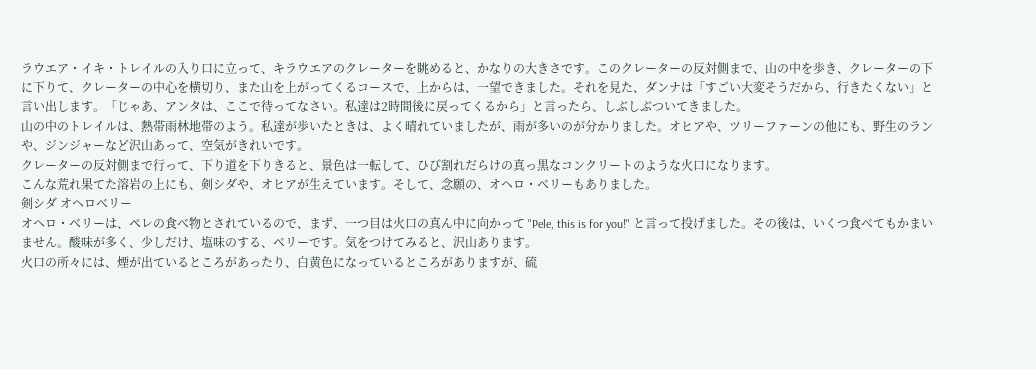ラウエア・イキ・トレイルの入り口に立って、キラウエアのクレーターを眺めると、かなりの大きさです。このクレーターの反対側まで、山の中を歩き、クレーターの下に下りて、クレーターの中心を横切り、また山を上がってくるコースで、上からは、一望できました。それを見た、ダンナは「すごい大変そうだから、行きたくない」と言い出します。「じゃあ、アンタは、ここで待ってなさい。私達は2時間後に戻ってくるから」と言ったら、しぶしぶついてきました。
山の中のトレイルは、熱帯雨林地帯のよう。私達が歩いたときは、よく晴れていましたが、雨が多いのが分かりました。オヒアや、ツリーファーンの他にも、野生のランや、ジンジャーなど沢山あって、空気がきれいです。
クレーターの反対側まで行って、下り道を下りきると、景色は一転して、ひび割れだらけの真っ黒なコンクリートのような火口になります。
こんな荒れ果てた溶岩の上にも、剣シダや、オヒアが生えています。そして、念願の、オヘロ・ベリーもありました。
剣シダ オヘロベリー
オヘロ・ベリーは、ペレの食べ物とされているので、まず、一つ目は火口の真ん中に向かって "Pele, this is for you!" と言って投げました。その後は、いくつ食べてもかまいません。酸味が多く、少しだけ、塩味のする、ベリーです。気をつけてみると、沢山あります。
火口の所々には、煙が出ているところがあったり、白黄色になっているところがありますが、硫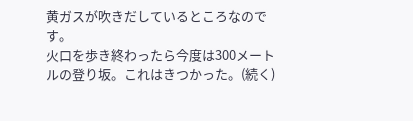黄ガスが吹きだしているところなのです。
火口を歩き終わったら今度は300メートルの登り坂。これはきつかった。(続く)